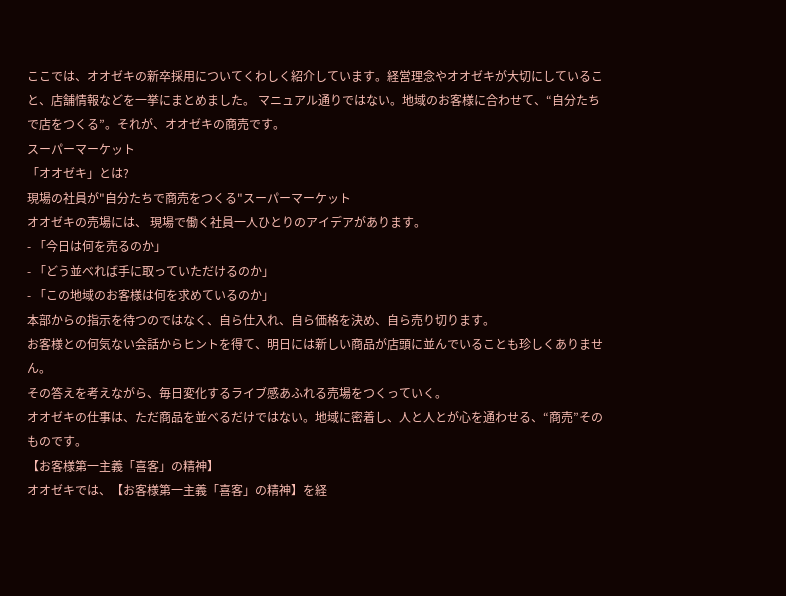ここでは、オオゼキの新卒採用についてくわしく紹介しています。経営理念やオオゼキが大切にしていること、店舗情報などを一挙にまとめました。 マニュアル通りではない。地域のお客様に合わせて、“自分たちで店をつくる”。それが、オオゼキの商売です。
スーパーマーケット
「オオゼキ」とは?
現場の社員が"自分たちで商売をつくる"スーパーマーケット
オオゼキの売場には、 現場で働く社員一人ひとりのアイデアがあります。
- 「今日は何を売るのか」
- 「どう並べれば手に取っていただけるのか」
- 「この地域のお客様は何を求めているのか」
本部からの指示を待つのではなく、自ら仕入れ、自ら価格を決め、自ら売り切ります。
お客様との何気ない会話からヒントを得て、明日には新しい商品が店頭に並んでいることも珍しくありません。
その答えを考えながら、毎日変化するライブ感あふれる売場をつくっていく。
オオゼキの仕事は、ただ商品を並べるだけではない。地域に密着し、人と人とが心を通わせる、“商売”そのものです。
【お客様第一主義「喜客」の精神】
オオゼキでは、【お客様第一主義「喜客」の精神】を経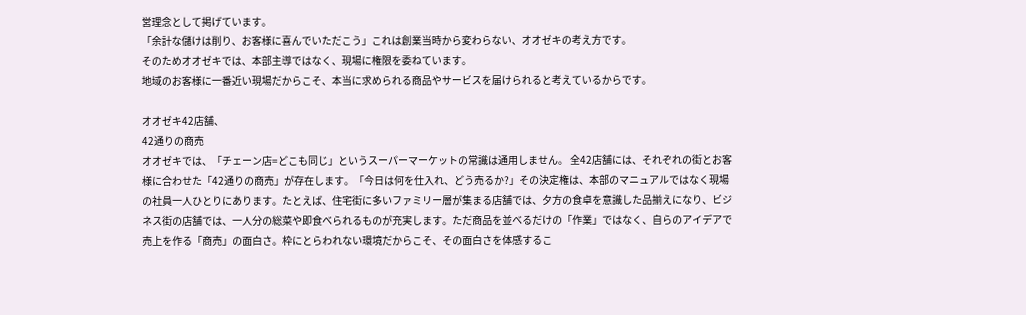営理念として掲げています。
「余計な儲けは削り、お客様に喜んでいただこう」これは創業当時から変わらない、オオゼキの考え方です。
そのためオオゼキでは、本部主導ではなく、現場に権限を委ねています。
地域のお客様に一番近い現場だからこそ、本当に求められる商品やサービスを届けられると考えているからです。

オオゼキ42店舗、
42通りの商売
オオゼキでは、「チェーン店=どこも同じ」というスーパーマーケットの常識は通用しません。 全42店舗には、それぞれの街とお客様に合わせた「42通りの商売」が存在します。「今日は何を仕入れ、どう売るか?」その決定権は、本部のマニュアルではなく現場の社員一人ひとりにあります。たとえば、住宅街に多いファミリー層が集まる店舗では、夕方の食卓を意識した品揃えになり、ビジネス街の店舗では、一人分の総菜や即食べられるものが充実します。ただ商品を並べるだけの「作業」ではなく、自らのアイデアで売上を作る「商売」の面白さ。枠にとらわれない環境だからこそ、その面白さを体感するこ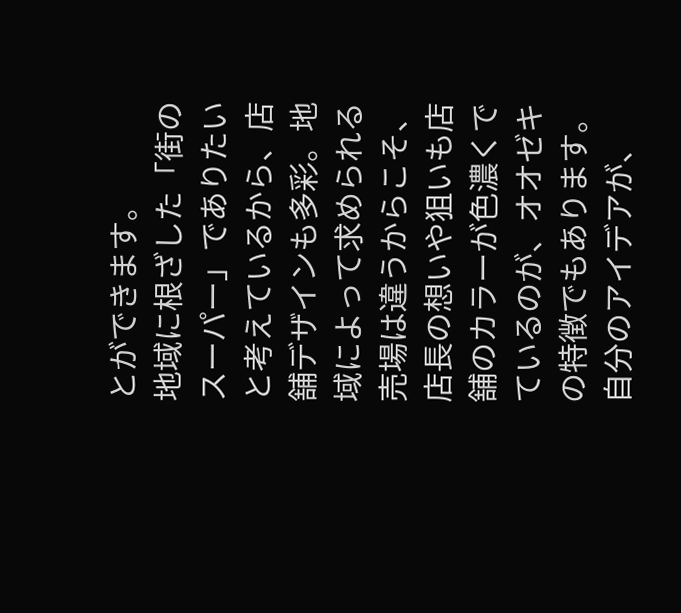とができます。
地域に根ざした「街のスーパー」でありたいと考えているから、店舗デザインも多彩。地域によって求められる売場は違うからこそ、店長の想いや狙いも店舗のカラーが色濃くでているのが、オオゼキの特徴でもあります。
自分のアイデアが、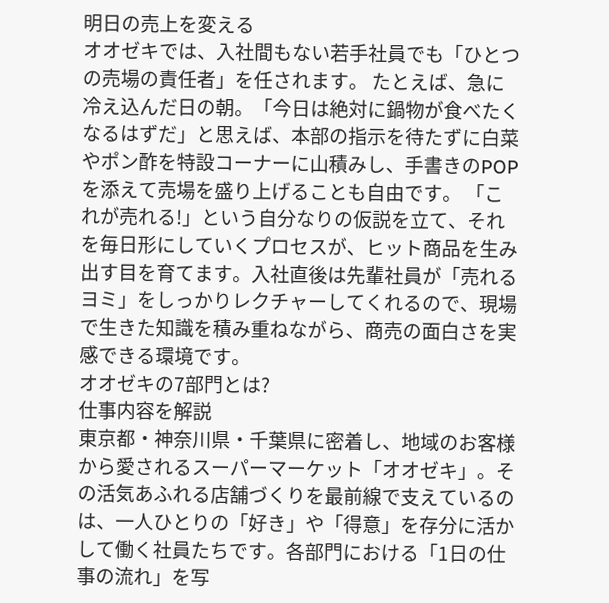明日の売上を変える
オオゼキでは、入社間もない若手社員でも「ひとつの売場の責任者」を任されます。 たとえば、急に冷え込んだ日の朝。「今日は絶対に鍋物が食べたくなるはずだ」と思えば、本部の指示を待たずに白菜やポン酢を特設コーナーに山積みし、手書きのPOPを添えて売場を盛り上げることも自由です。 「これが売れる!」という自分なりの仮説を立て、それを毎日形にしていくプロセスが、ヒット商品を生み出す目を育てます。入社直後は先輩社員が「売れるヨミ」をしっかりレクチャーしてくれるので、現場で生きた知識を積み重ねながら、商売の面白さを実感できる環境です。
オオゼキの7部門とは?
仕事内容を解説
東京都・神奈川県・千葉県に密着し、地域のお客様から愛されるスーパーマーケット「オオゼキ」。その活気あふれる店舗づくりを最前線で支えているのは、一人ひとりの「好き」や「得意」を存分に活かして働く社員たちです。各部門における「1日の仕事の流れ」を写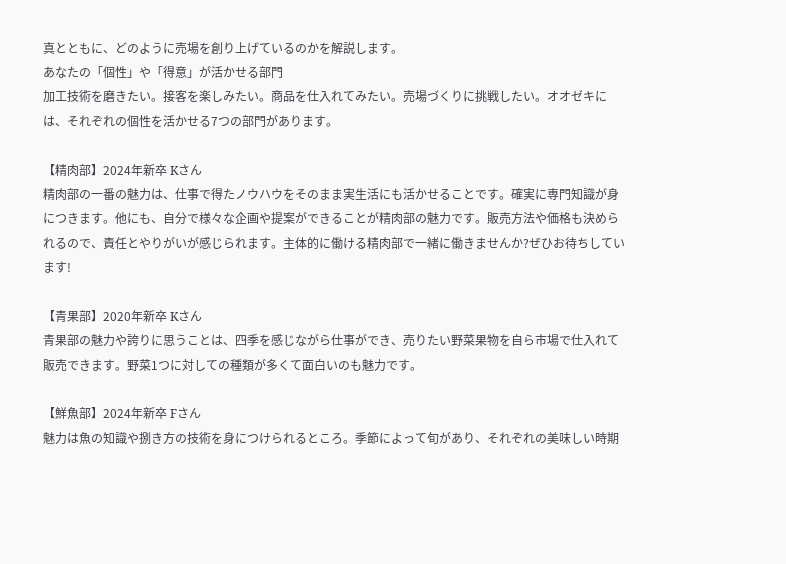真とともに、どのように売場を創り上げているのかを解説します。
あなたの「個性」や「得意」が活かせる部門
加工技術を磨きたい。接客を楽しみたい。商品を仕入れてみたい。売場づくりに挑戦したい。オオゼキには、それぞれの個性を活かせる7つの部門があります。

【精肉部】2024年新卒 Kさん
精肉部の一番の魅力は、仕事で得たノウハウをそのまま実生活にも活かせることです。確実に専門知識が身につきます。他にも、自分で様々な企画や提案ができることが精肉部の魅力です。販売方法や価格も決められるので、責任とやりがいが感じられます。主体的に働ける精肉部で一緒に働きませんか?ぜひお待ちしています!

【青果部】2020年新卒 Kさん
青果部の魅力や誇りに思うことは、四季を感じながら仕事ができ、売りたい野菜果物を自ら市場で仕入れて販売できます。野菜1つに対しての種類が多くて面白いのも魅力です。

【鮮魚部】2024年新卒 Fさん
魅力は魚の知識や捌き方の技術を身につけられるところ。季節によって旬があり、それぞれの美味しい時期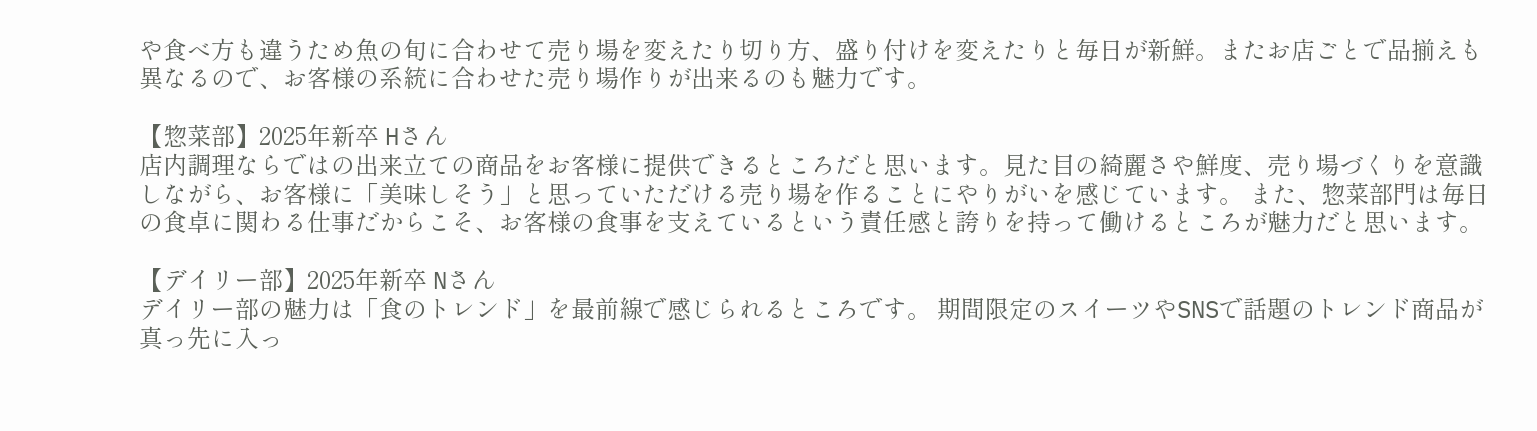や食べ方も違うため魚の旬に合わせて売り場を変えたり切り方、盛り付けを変えたりと毎日が新鮮。またお店ごとで品揃えも異なるので、お客様の系統に合わせた売り場作りが出来るのも魅力です。

【惣菜部】2025年新卒 Hさん
店内調理ならではの出来立ての商品をお客様に提供できるところだと思います。見た目の綺麗さや鮮度、売り場づくりを意識しながら、お客様に「美味しそう」と思っていただける売り場を作ることにやりがいを感じています。 また、惣菜部門は毎日の食卓に関わる仕事だからこそ、お客様の食事を支えているという責任感と誇りを持って働けるところが魅力だと思います。

【デイリー部】2025年新卒 Nさん
デイリー部の魅力は「食のトレンド」を最前線で感じられるところです。 期間限定のスイーツやSNSで話題のトレンド商品が真っ先に入っ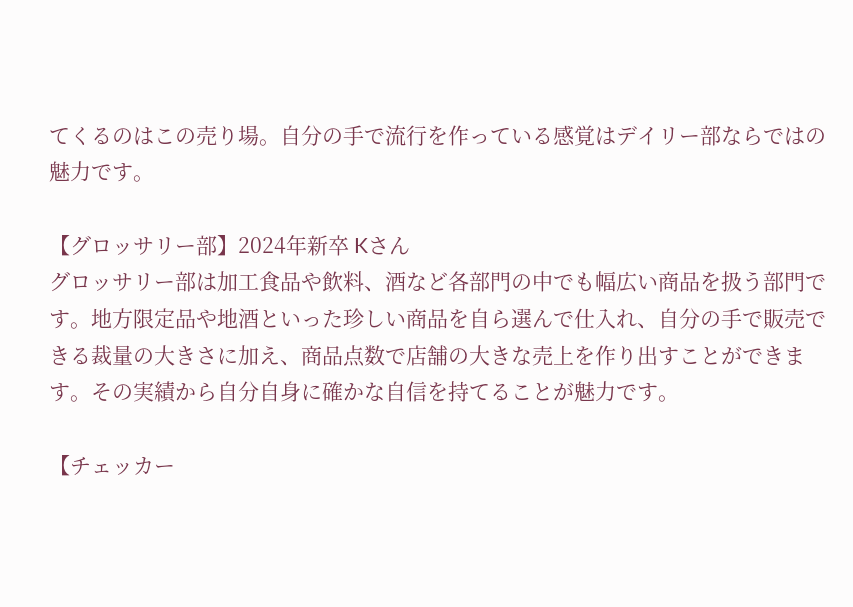てくるのはこの売り場。自分の手で流行を作っている感覚はデイリー部ならではの魅力です。

【グロッサリー部】2024年新卒 Kさん
グロッサリー部は加工食品や飲料、酒など各部門の中でも幅広い商品を扱う部門です。地方限定品や地酒といった珍しい商品を自ら選んで仕入れ、自分の手で販売できる裁量の大きさに加え、商品点数で店舗の大きな売上を作り出すことができます。その実績から自分自身に確かな自信を持てることが魅力です。

【チェッカー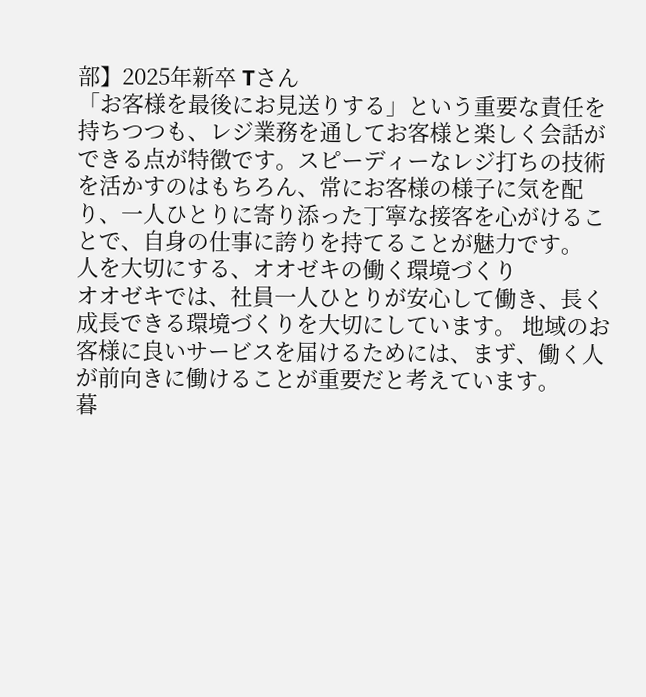部】2025年新卒 Tさん
「お客様を最後にお見送りする」という重要な責任を持ちつつも、レジ業務を通してお客様と楽しく会話ができる点が特徴です。スピーディーなレジ打ちの技術を活かすのはもちろん、常にお客様の様子に気を配り、一人ひとりに寄り添った丁寧な接客を心がけることで、自身の仕事に誇りを持てることが魅力です。
人を大切にする、オオゼキの働く環境づくり
オオゼキでは、社員一人ひとりが安心して働き、長く成長できる環境づくりを大切にしています。 地域のお客様に良いサービスを届けるためには、まず、働く人が前向きに働けることが重要だと考えています。
暮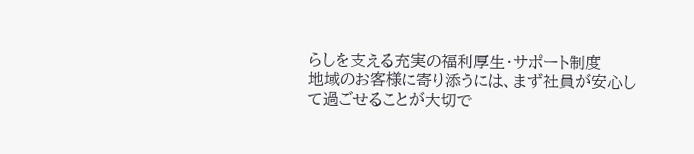らしを支える充実の福利厚生・サポート制度
地域のお客様に寄り添うには、まず社員が安心して過ごせることが大切で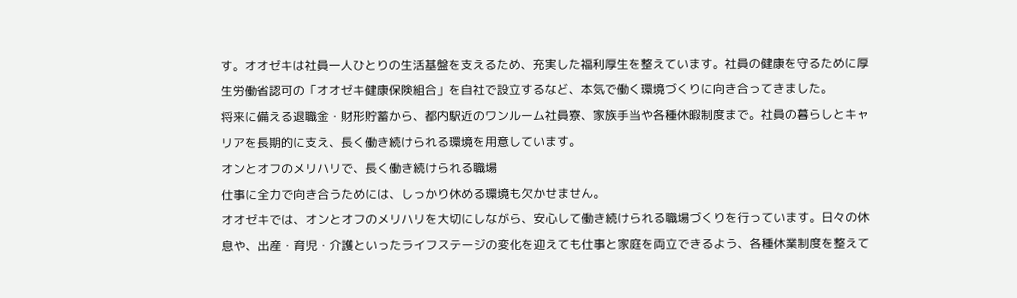す。オオゼキは社員一人ひとりの生活基盤を支えるため、充実した福利厚生を整えています。社員の健康を守るために厚生労働省認可の「オオゼキ健康保険組合」を自社で設立するなど、本気で働く環境づくりに向き合ってきました。
将来に備える退職金・財形貯蓄から、都内駅近のワンルーム社員寮、家族手当や各種休暇制度まで。社員の暮らしとキャリアを長期的に支え、長く働き続けられる環境を用意しています。
オンとオフのメリハリで、長く働き続けられる職場
仕事に全力で向き合うためには、しっかり休める環境も欠かせません。
オオゼキでは、オンとオフのメリハリを大切にしながら、安心して働き続けられる職場づくりを行っています。日々の休息や、出産・育児・介護といったライフステージの変化を迎えても仕事と家庭を両立できるよう、各種休業制度を整えて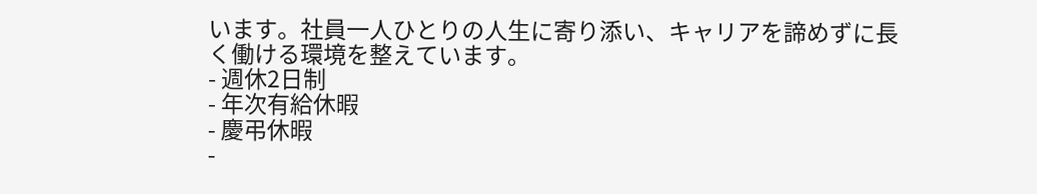います。社員一人ひとりの人生に寄り添い、キャリアを諦めずに長く働ける環境を整えています。
- 週休2日制
- 年次有給休暇
- 慶弔休暇
-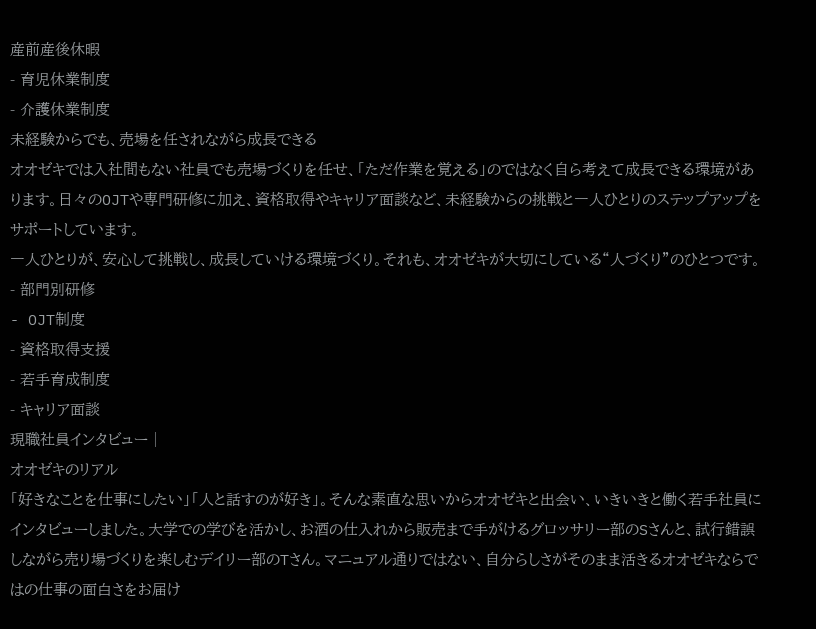産前産後休暇
- 育児休業制度
- 介護休業制度
未経験からでも、売場を任されながら成長できる
オオゼキでは入社間もない社員でも売場づくりを任せ、「ただ作業を覚える」のではなく自ら考えて成長できる環境があります。日々のOJTや専門研修に加え、資格取得やキャリア面談など、未経験からの挑戦と一人ひとりのステップアップをサポートしています。
一人ひとりが、安心して挑戦し、成長していける環境づくり。それも、オオゼキが大切にしている“人づくり”のひとつです。
- 部門別研修
- OJT制度
- 資格取得支援
- 若手育成制度
- キャリア面談
現職社員インタビュー│
オオゼキのリアル
「好きなことを仕事にしたい」「人と話すのが好き」。そんな素直な思いからオオゼキと出会い、いきいきと働く若手社員にインタビューしました。大学での学びを活かし、お酒の仕入れから販売まで手がけるグロッサリー部のSさんと、試行錯誤しながら売り場づくりを楽しむデイリー部のTさん。マニュアル通りではない、自分らしさがそのまま活きるオオゼキならではの仕事の面白さをお届け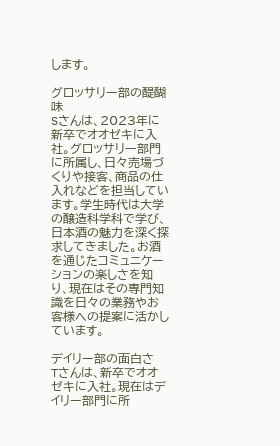します。

グロッサリー部の醍醐味
Sさんは、2023年に新卒でオオゼキに入社。グロッサリー部門に所属し、日々売場づくりや接客、商品の仕入れなどを担当しています。学生時代は大学の醸造科学科で学び、日本酒の魅力を深く探求してきました。お酒を通じたコミュニケーションの楽しさを知り、現在はその専門知識を日々の業務やお客様への提案に活かしています。

デイリー部の面白さ
Tさんは、新卒でオオゼキに入社。現在はデイリー部門に所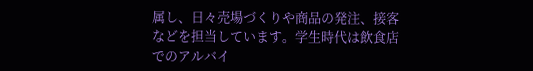属し、日々売場づくりや商品の発注、接客などを担当しています。学生時代は飲食店でのアルバイ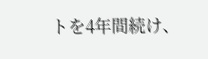トを4年間続け、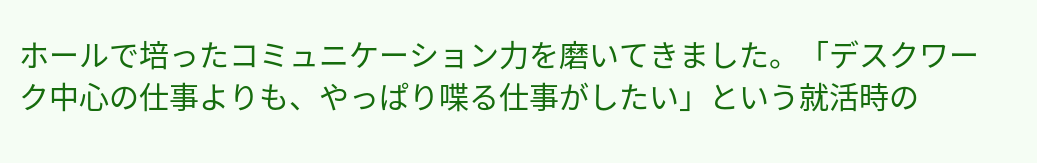ホールで培ったコミュニケーション力を磨いてきました。「デスクワーク中心の仕事よりも、やっぱり喋る仕事がしたい」という就活時の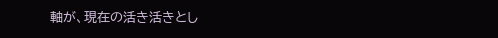軸が、現在の活き活きとし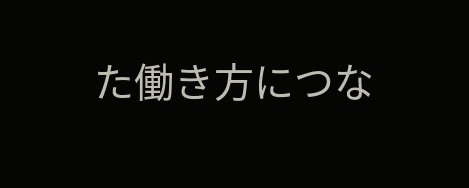た働き方につな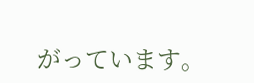がっています。